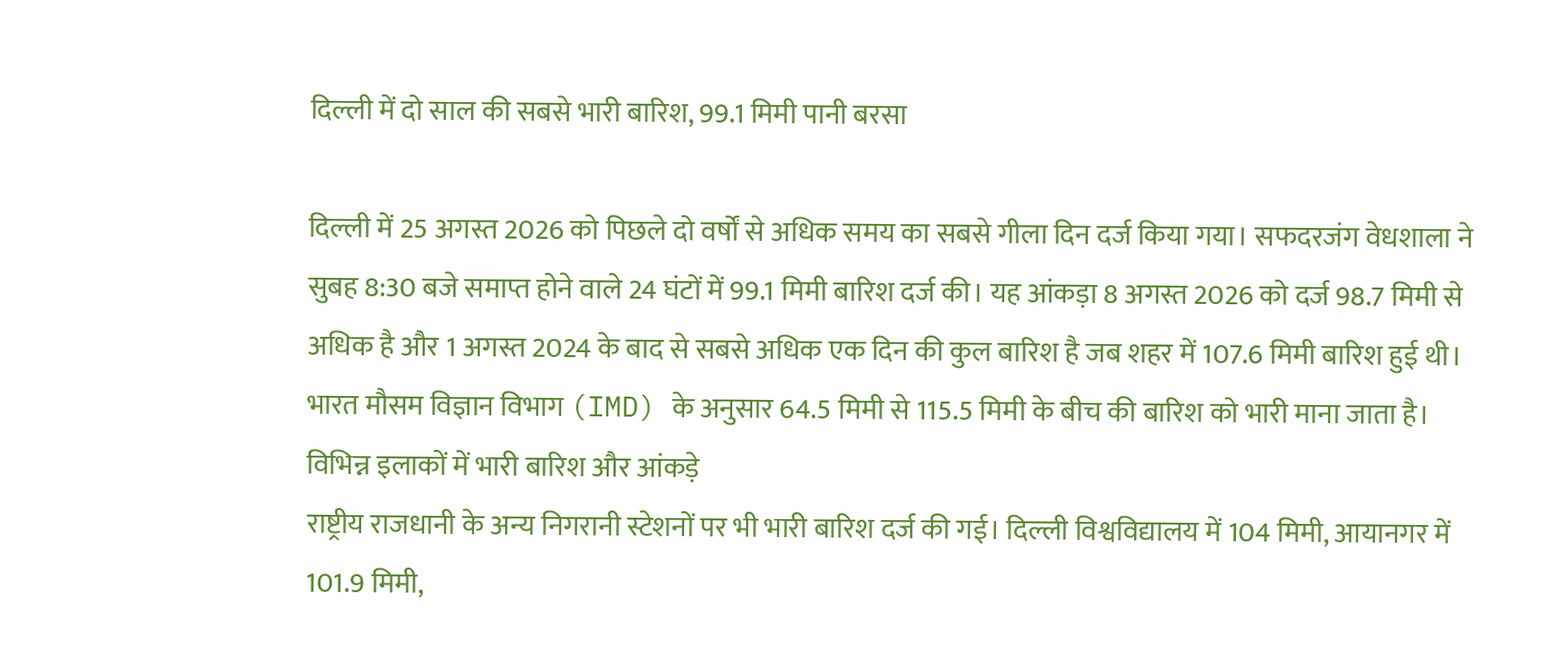दिल्ली में दो साल की सबसे भारी बारिश, 99.1 मिमी पानी बरसा

दिल्ली में 25 अगस्त 2026 को पिछले दो वर्षों से अधिक समय का सबसे गीला दिन दर्ज किया गया। सफदरजंग वेधशाला ने सुबह 8:30 बजे समाप्त होने वाले 24 घंटों में 99.1 मिमी बारिश दर्ज की। यह आंकड़ा 8 अगस्त 2026 को दर्ज 98.7 मिमी से अधिक है और 1 अगस्त 2024 के बाद से सबसे अधिक एक दिन की कुल बारिश है जब शहर में 107.6 मिमी बारिश हुई थी। भारत मौसम विज्ञान विभाग (IMD) के अनुसार 64.5 मिमी से 115.5 मिमी के बीच की बारिश को भारी माना जाता है।
विभिन्न इलाकों में भारी बारिश और आंकड़े
राष्ट्रीय राजधानी के अन्य निगरानी स्टेशनों पर भी भारी बारिश दर्ज की गई। दिल्ली विश्वविद्यालय में 104 मिमी, आयानगर में 101.9 मिमी,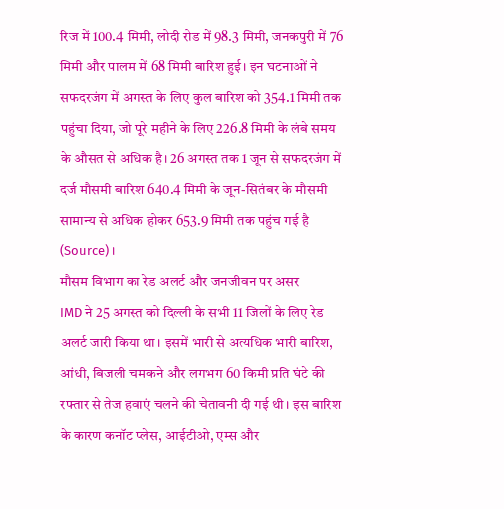रिज में 100.4 मिमी, लोदी रोड में 98.3 मिमी, जनकपुरी में 76 मिमी और पालम में 68 मिमी बारिश हुई। इन घटनाओं ने सफदरजंग में अगस्त के लिए कुल बारिश को 354.1 मिमी तक पहुंचा दिया, जो पूरे महीने के लिए 226.8 मिमी के लंबे समय के औसत से अधिक है। 26 अगस्त तक 1 जून से सफदरजंग में दर्ज मौसमी बारिश 640.4 मिमी के जून-सितंबर के मौसमी सामान्य से अधिक होकर 653.9 मिमी तक पहुंच गई है (Source)।
मौसम विभाग का रेड अलर्ट और जनजीवन पर असर
IMD ने 25 अगस्त को दिल्ली के सभी 11 जिलों के लिए रेड अलर्ट जारी किया था। इसमें भारी से अत्यधिक भारी बारिश, आंधी, बिजली चमकने और लगभग 60 किमी प्रति घंटे की रफ्तार से तेज हवाएं चलने की चेतावनी दी गई थी। इस बारिश के कारण कनॉट प्लेस, आईटीओ, एम्स और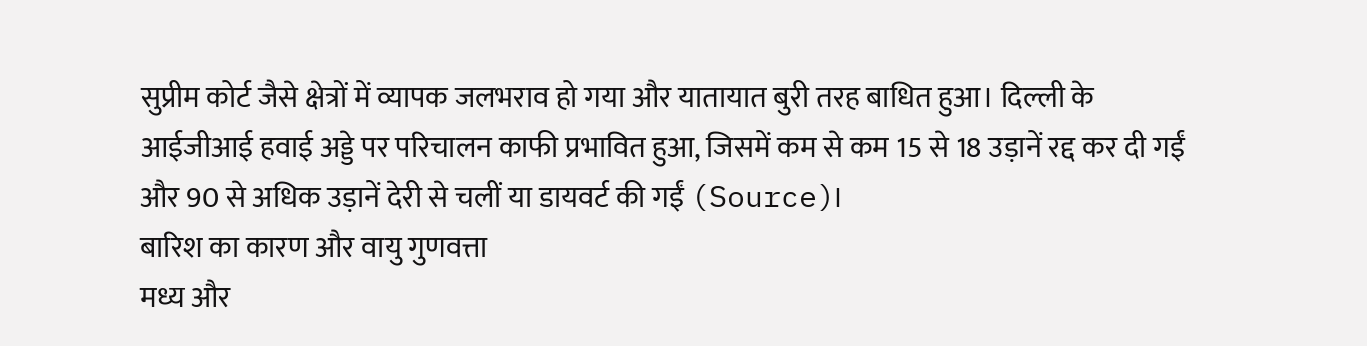सुप्रीम कोर्ट जैसे क्षेत्रों में व्यापक जलभराव हो गया और यातायात बुरी तरह बाधित हुआ। दिल्ली के आईजीआई हवाई अड्डे पर परिचालन काफी प्रभावित हुआ, जिसमें कम से कम 15 से 18 उड़ानें रद्द कर दी गईं और 90 से अधिक उड़ानें देरी से चलीं या डायवर्ट की गईं (Source)।
बारिश का कारण और वायु गुणवत्ता
मध्य और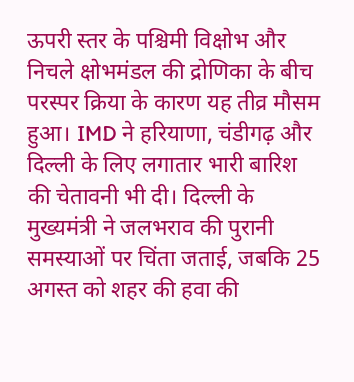ऊपरी स्तर के पश्चिमी विक्षोभ और निचले क्षोभमंडल की द्रोणिका के बीच परस्पर क्रिया के कारण यह तीव्र मौसम हुआ। IMD ने हरियाणा, चंडीगढ़ और दिल्ली के लिए लगातार भारी बारिश की चेतावनी भी दी। दिल्ली के मुख्यमंत्री ने जलभराव की पुरानी समस्याओं पर चिंता जताई, जबकि 25 अगस्त को शहर की हवा की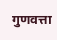गुणवत्ता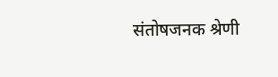संतोषजनक श्रेणी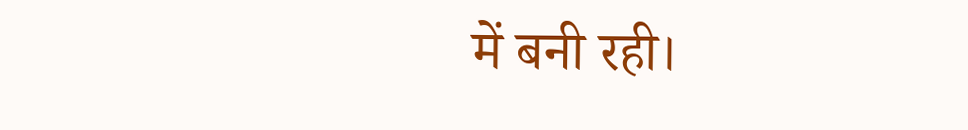में बनी रही।